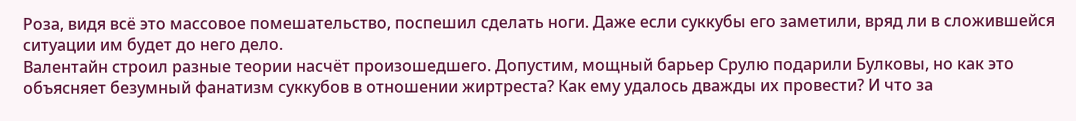Роза, видя всё это массовое помешательство, поспешил сделать ноги. Даже если суккубы его заметили, вряд ли в сложившейся ситуации им будет до него дело.
Валентайн строил разные теории насчёт произошедшего. Допустим, мощный барьер Срулю подарили Булковы, но как это объясняет безумный фанатизм суккубов в отношении жиртреста? Как ему удалось дважды их провести? И что за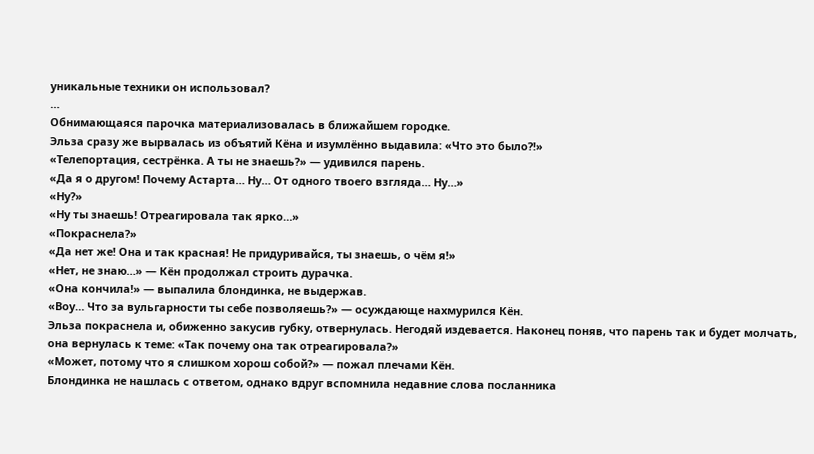уникальные техники он использовал?
…
Обнимающаяся парочка материализовалась в ближайшем городке.
Эльза сразу же вырвалась из объятий Кёна и изумлённо выдавила: «Что это было?!»
«Телепортация, сестрёнка. А ты не знаешь?» — удивился парень.
«Да я о другом! Почему Астарта… Ну… От одного твоего взгляда… Ну…»
«Ну?»
«Ну ты знаешь! Отреагировала так ярко…»
«Покраснела?»
«Да нет же! Она и так красная! Не придуривайся, ты знаешь, о чём я!»
«Нет, не знаю…» — Кён продолжал строить дурачка.
«Она кончила!» — выпалила блондинка, не выдержав.
«Воу… Что за вульгарности ты себе позволяешь?» — осуждающе нахмурился Кён.
Эльза покраснела и, обиженно закусив губку, отвернулась. Негодяй издевается. Наконец поняв, что парень так и будет молчать, она вернулась к теме: «Так почему она так отреагировала?»
«Может, потому что я слишком хорош собой?» — пожал плечами Кён.
Блондинка не нашлась с ответом, однако вдруг вспомнила недавние слова посланника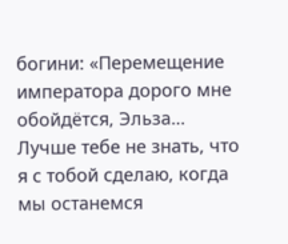богини: «Перемещение императора дорого мне обойдётся, Эльза… Лучше тебе не знать, что я с тобой сделаю, когда мы останемся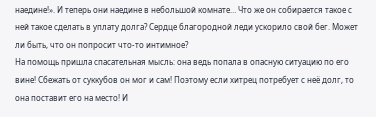наедине!». И теперь они наедине в небольшой комнате… Что же он собирается такое с ней такое сделать в уплату долга? Сердце благородной леди ускорило свой бег. Может ли быть, что он попросит что-то интимное?
На помощь пришла спасательная мысль: она ведь попала в опасную ситуацию по его вине! Сбежать от суккубов он мог и сам! Поэтому если хитрец потребует с неё долг, то она поставит его на место! И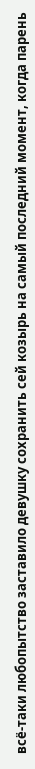всё-таки любопытство заставило девушку сохранить сей козырь на самый последний момент, когда парень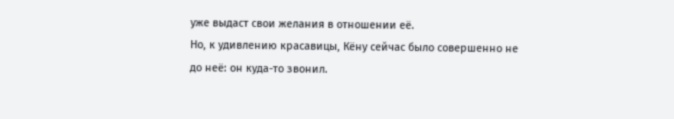уже выдаст свои желания в отношении её.
Но, к удивлению красавицы, Кёну сейчас было совершенно не до неё: он куда-то звонил.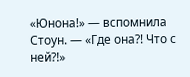«Юнона!» — вспомнила Стоун. — «Где она?! Что с ней?!»